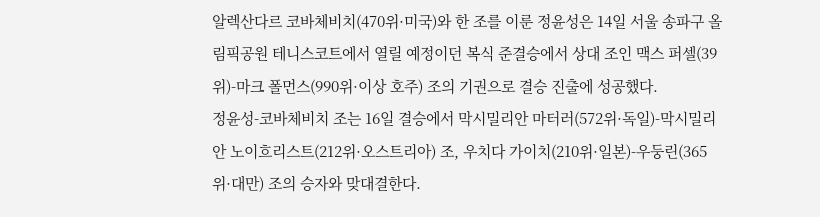알렉산다르 코바체비치(470위·미국)와 한 조를 이룬 정윤성은 14일 서울 송파구 올림픽공원 테니스코트에서 열릴 예정이던 복식 준결승에서 상대 조인 맥스 퍼셀(39위)-마크 폴먼스(990위·이상 호주) 조의 기권으로 결승 진출에 성공했다.
정윤성-코바체비치 조는 16일 결승에서 막시밀리안 마터러(572위·독일)-막시밀리안 노이흐리스트(212위·오스트리아) 조, 우치다 가이치(210위·일본)-우둥린(365위·대만) 조의 승자와 맞대결한다.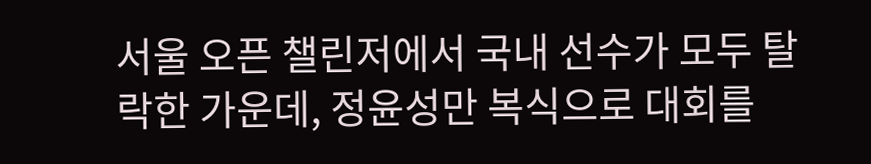서울 오픈 챌린저에서 국내 선수가 모두 탈락한 가운데, 정윤성만 복식으로 대회를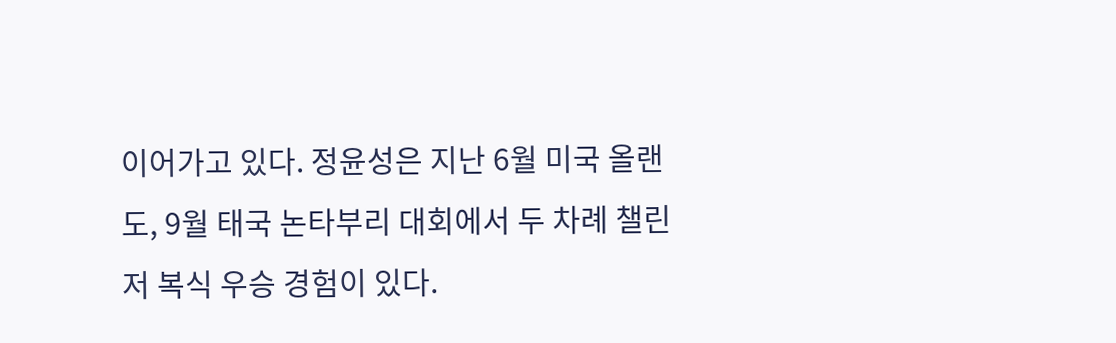이어가고 있다. 정윤성은 지난 6월 미국 올랜도, 9월 태국 논타부리 대회에서 두 차례 챌린저 복식 우승 경험이 있다.